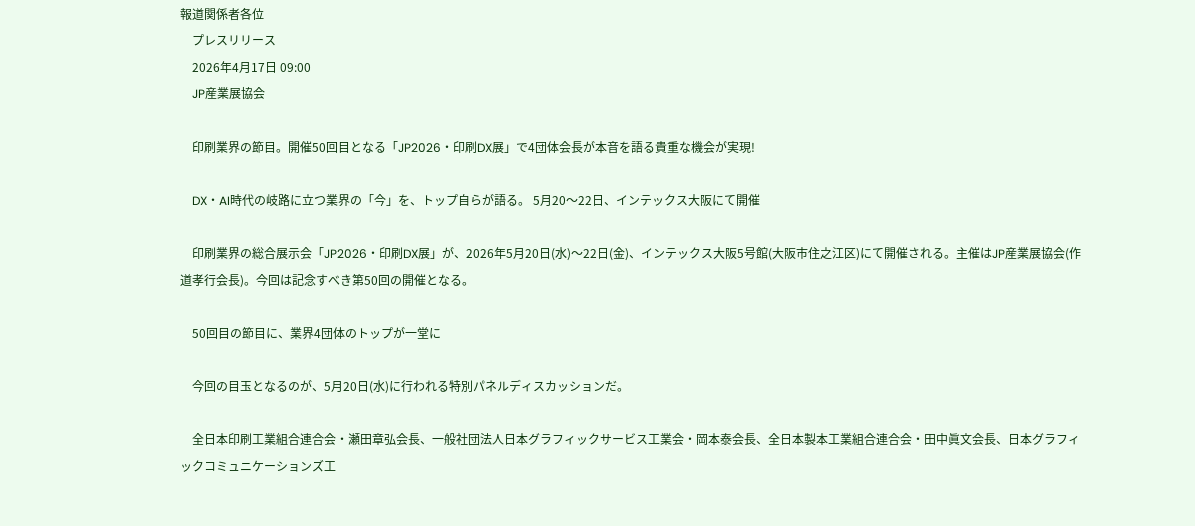報道関係者各位
    プレスリリース
    2026年4月17日 09:00
    JP産業展協会

    印刷業界の節目。開催50回目となる「JP2026・印刷DX展」で4団体会長が本音を語る貴重な機会が実現!

    DX・AI時代の岐路に立つ業界の「今」を、トップ自らが語る。 5月20〜22日、インテックス大阪にて開催

    印刷業界の総合展示会「JP2026・印刷DX展」が、2026年5月20日(水)〜22日(金)、インテックス大阪5号館(大阪市住之江区)にて開催される。主催はJP産業展協会(作道孝行会長)。今回は記念すべき第50回の開催となる。

    50回目の節目に、業界4団体のトップが一堂に

    今回の目玉となるのが、5月20日(水)に行われる特別パネルディスカッションだ。

    全日本印刷工業組合連合会・瀬田章弘会長、一般社団法人日本グラフィックサービス工業会・岡本泰会長、全日本製本工業組合連合会・田中眞文会長、日本グラフィックコミュニケーションズ工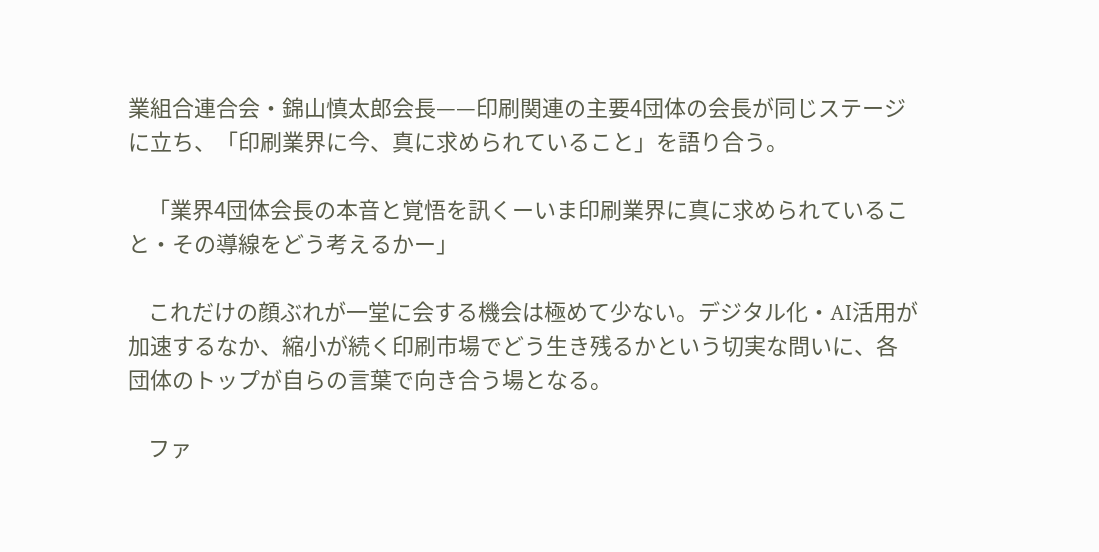業組合連合会・錦山慎太郎会長——印刷関連の主要4団体の会長が同じステージに立ち、「印刷業界に今、真に求められていること」を語り合う。

    「業界4団体会長の本音と覚悟を訊くーいま印刷業界に真に求められていること・その導線をどう考えるかー」

    これだけの顔ぶれが一堂に会する機会は極めて少ない。デジタル化・AI活用が加速するなか、縮小が続く印刷市場でどう生き残るかという切実な問いに、各団体のトップが自らの言葉で向き合う場となる。

    ファ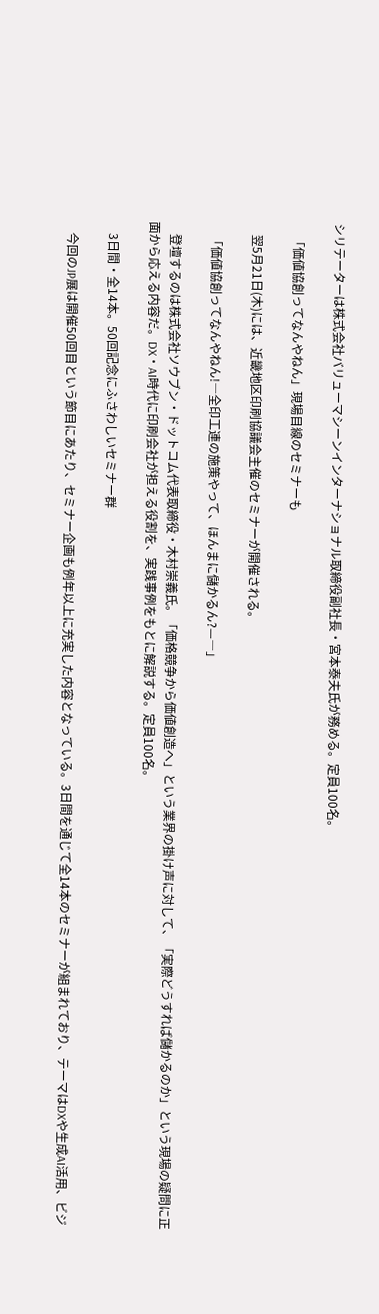シリテーターは株式会社バリューマシーンインターナショナル取締役副社長・宮本泰夫氏が務める。定員100名。

    「価値協創ってなんやねん」現場目線のセミナーも

    翌5月21日(木)には、近畿地区印刷協議会主催のセミナーが開催される。

    「価値協創ってなんやねん!―全印工連の施策やって、ほんまに儲かるん?—―」

    登壇するのは株式会社ソウブン・ドットコム代表取締役・木村崇義氏。「価格競争から価値創造へ」という業界の掛け声に対して、「実際どうすれば儲かるのか」という現場の疑問に正面から応える内容だ。DX・AI時代に印刷会社が担える役割を、実践事例をもとに解説する。定員100名。

    3日間・全14本。50回記念にふさわしいセミナー群

    今回のJP展は開催50回目という節目にあたり、セミナー企画も例年以上に充実した内容となっている。3日間を通じて全14本のセミナーが組まれており、テーマはDXや生成AI活用、ビジ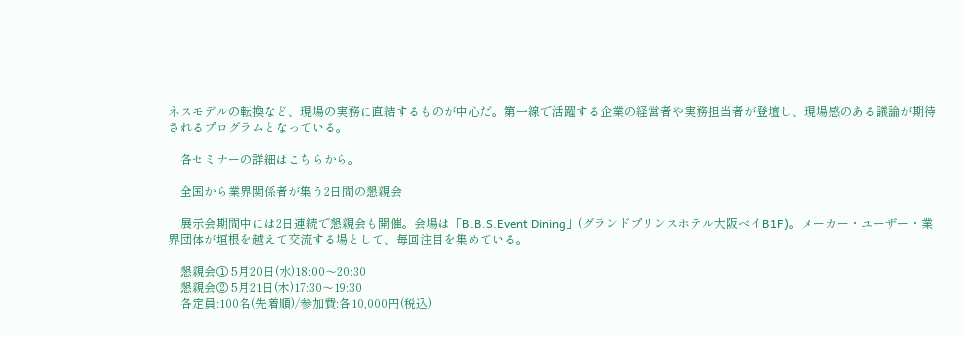ネスモデルの転換など、現場の実務に直結するものが中心だ。第一線で活躍する企業の経営者や実務担当者が登壇し、現場感のある議論が期待されるプログラムとなっている。

    各セミナーの詳細はこちらから。

    全国から業界関係者が集う2日間の懇親会

    展示会期間中には2日連続で懇親会も開催。会場は「B.B.S.Event Dining」(グランドプリンスホテル大阪ベイB1F)。メーカー・ユーザー・業界団体が垣根を越えて交流する場として、毎回注目を集めている。

    懇親会① 5月20日(水)18:00〜20:30
    懇親会② 5月21日(木)17:30〜19:30
    各定員:100名(先着順)/参加費:各10,000円(税込)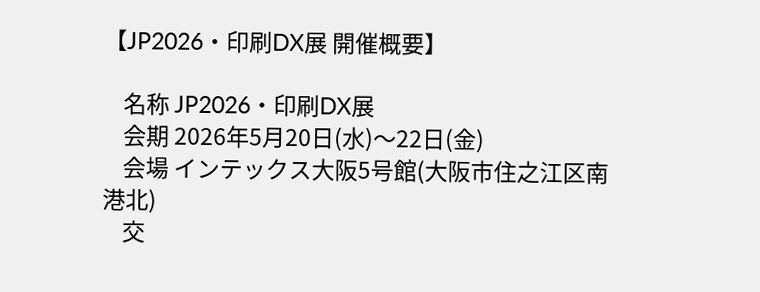【JP2026・印刷DX展 開催概要】

    名称 JP2026・印刷DX展
    会期 2026年5月20日(水)〜22日(金)
    会場 インテックス大阪5号館(大阪市住之江区南港北)
    交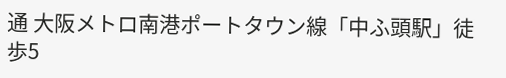通 大阪メトロ南港ポートタウン線「中ふ頭駅」徒歩5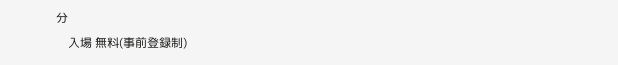分
    入場 無料(事前登録制)